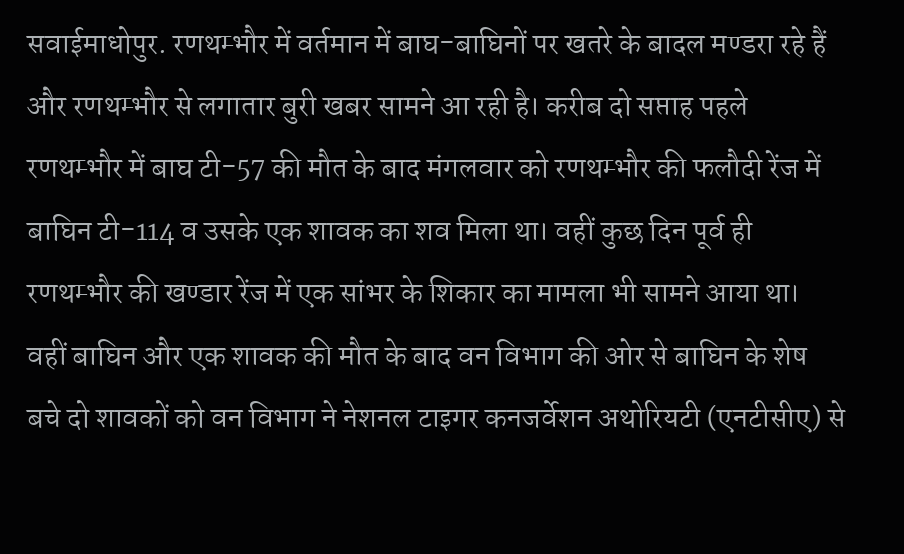सवाईमाधोपुर. रणथम्भौर में वर्तमान में बाघ-बाघिनों पर खतरे के बादल मण्डरा रहे हैं और रणथम्भौर से लगातार बुरी खबर सामने आ रही है। करीब दो सप्ताह पहले रणथम्भौर में बाघ टी-57 की मौत के बाद मंगलवार को रणथम्भौर की फलौदी रेंज में बाघिन टी-114 व उसके एक शावक का शव मिला था। वहीं कुछ दिन पूर्व ही रणथम्भौर की खण्डार रेंज में एक सांभर के शिकार का मामला भी सामने आया था। वहीं बाघिन और एक शावक की मौत के बाद वन विभाग की ओर से बाघिन के शेष बचे दो शावकों को वन विभाग ने नेशनल टाइगर कनजर्वेशन अथोरियटी (एनटीसीए) से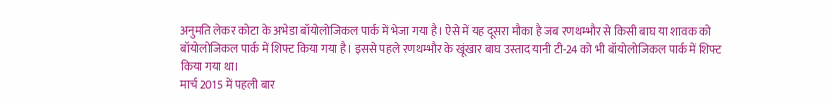अनुमति लेकर कोटा के अभेडा बॉयोलोजिकल पार्क में भेजा गया है। ऐसे में यह दूसरा मौका है जब रणथम्भौर से किसी बाघ या शावक को बॉयोलोजिकल पार्क में शिफ्ट किया गया है। इससे पहले रणथम्भौर के खूंखार बाघ उस्ताद यानी टी-24 को भी बॉयोलोजिकल पार्क में शिफ्ट किया गया था।
मार्च 2015 में पहली बार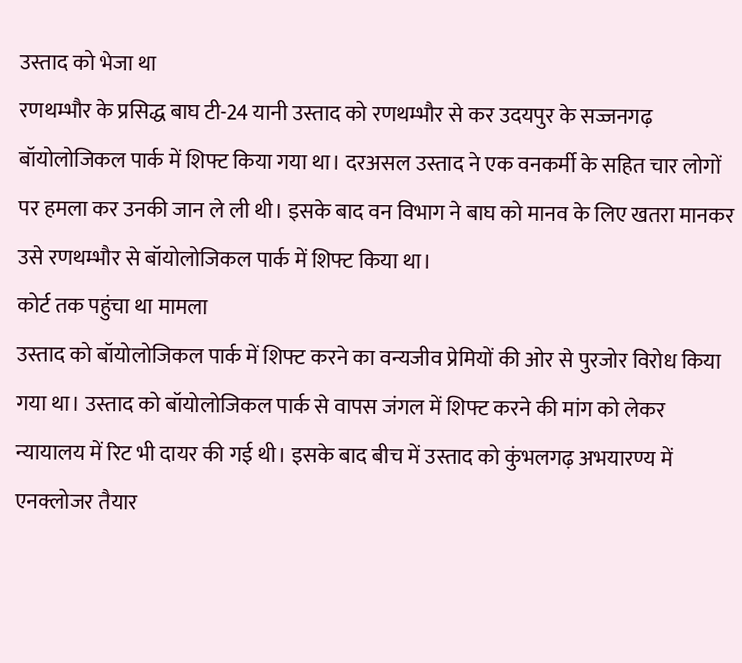उस्ताद को भेजा था
रणथम्भौर के प्रसिद्ध बाघ टी-24 यानी उस्ताद को रणथम्भौर से कर उदयपुर के सज्जनगढ़ बॉयोलोजिकल पार्क में शिफ्ट किया गया था। दरअसल उस्ताद ने एक वनकर्मी के सहित चार लोगों पर हमला कर उनकी जान ले ली थी। इसके बाद वन विभाग ने बाघ को मानव के लिए खतरा मानकर उसे रणथम्भौर से बॉयोलोजिकल पार्क में शिफ्ट किया था।
कोर्ट तक पहुंचा था मामला
उस्ताद को बॉयोलोजिकल पार्क में शिफ्ट करने का वन्यजीव प्रेमियों की ओर से पुरजोर विरोध किया गया था। उस्ताद को बॉयोलोजिकल पार्क से वापस जंगल में शिफ्ट करने की मांग को लेकर न्यायालय में रिट भी दायर की गई थी। इसके बाद बीच में उस्ताद को कुंभलगढ़ अभयारण्य में एनक्लोजर तैयार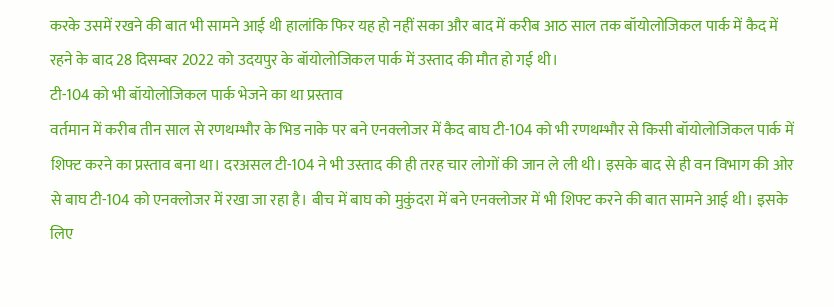करके उसमें रखने की बात भी सामने आई थी हालांकि फिर यह हो नहीं सका और बाद में करीब आठ साल तक बॉयोलोजिकल पार्क में कैद में रहने के बाद 28 दिसम्बर 2022 को उदयपुर के बॉयोलोजिकल पार्क में उस्ताद की मौत हो गई थी।
टी-104 को भी बॉयोलोजिकल पार्क भेजने का था प्रस्ताव
वर्तमान में करीब तीन साल से रणथम्भौर के भिड नाके पर बने एनक्लोजर में कैद बाघ टी-104 को भी रणथम्भौर से किसी बॉयोलोजिकल पार्क में शिफ्ट करने का प्रस्ताव बना था। दरअसल टी-104 ने भी उस्ताद की ही तरह चार लोगों की जान ले ली थी। इसके बाद से ही वन विभाग की ओर से बाघ टी-104 को एनक्लोजर में रखा जा रहा है। बीच में बाघ को मुकुंदरा में बने एनक्लोजर में भी शिफ्ट करने की बात सामने आई थी। इसके लिए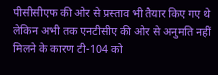पीसीसीएफ की ओर से प्रस्ताव भी तैयार किए गए थे लेकिन अभी तक एनटीसीए की ओर से अनुमति नहीं मिलने के कारण टी-104 को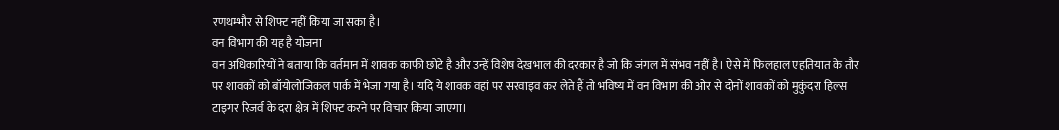रणथम्भौर से शिफ्ट नहीं किया जा सका है।
वन विभाग की यह है योजना
वन अधिकारियों ने बताया कि वर्तमान में शावक काफी छोटे है और उन्हें विशेष देखभाल की दरकार है जो कि जंगल में संभव नहीं है। ऐसे में फिलहाल एहतियात के तौर पर शावकों को बॉयोलोजिकल पार्क में भेजा गया है। यदि ये शावक वहां पर सरवाइव कर लेते हैं तो भविष्य में वन विभाग की ओर से दोनों शावकों को मुकुंदरा हिल्स टाइगर रिजर्व के दरा क्षेत्र में शिफ्ट करने पर विचार किया जाएगा।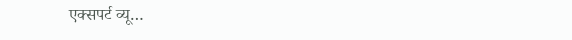एक्सपर्ट व्यू…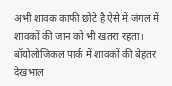अभी शावक काफी छोटे है ऐसे में जंगल में शावकों की जान को भी खतरा रहता। बॉयोलोजिकल पार्क में शावकों की बेहतर देखभाल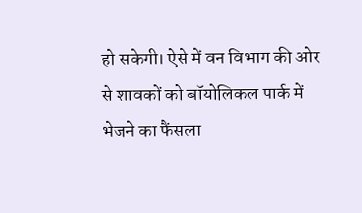हो सकेगी। ऐसे में वन विभाग की ओर से शावकों को बॉयोलिकल पार्क में भेजने का फैंसला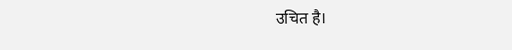उचित है।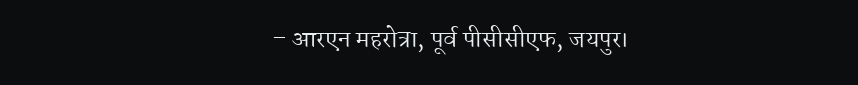– आरएन महरोत्रा, पूर्व पीसीसीएफ, जयपुर।